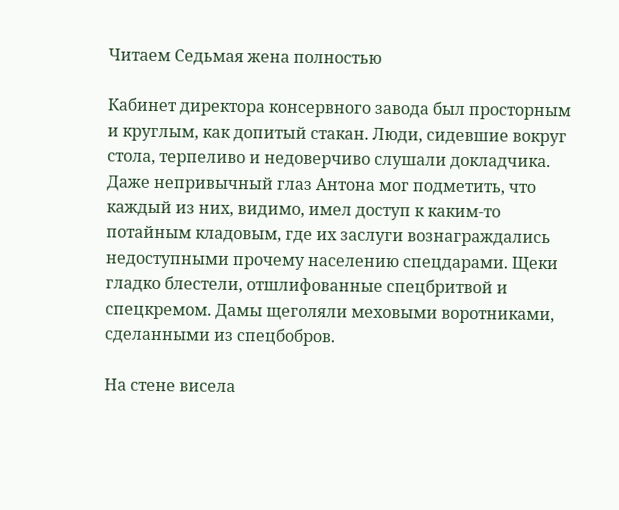Читаем Седьмая жена полностью

Кабинет директора консервного завода был просторным и круглым, как допитый стакан. Люди, сидевшие вокруг стола, терпеливо и недоверчиво слушали докладчика. Даже непривычный глаз Антона мог подметить, что каждый из них, видимо, имел доступ к каким-то потайным кладовым, где их заслуги вознаграждались недоступными прочему населению спецдарами. Щеки гладко блестели, отшлифованные спецбритвой и спецкремом. Дамы щеголяли меховыми воротниками, сделанными из спецбобров.

На стене висела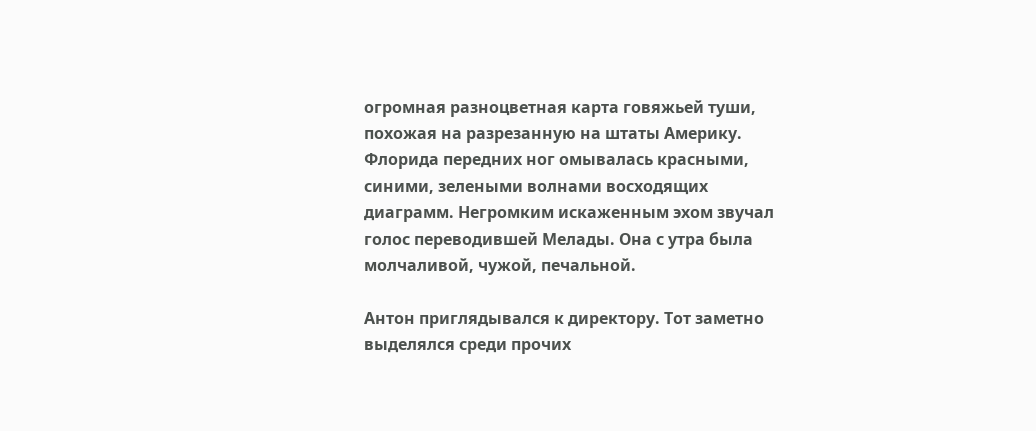огромная разноцветная карта говяжьей туши, похожая на разрезанную на штаты Америку. Флорида передних ног омывалась красными, синими, зелеными волнами восходящих диаграмм. Негромким искаженным эхом звучал голос переводившей Мелады. Она с утра была молчаливой, чужой, печальной.

Антон приглядывался к директору. Тот заметно выделялся среди прочих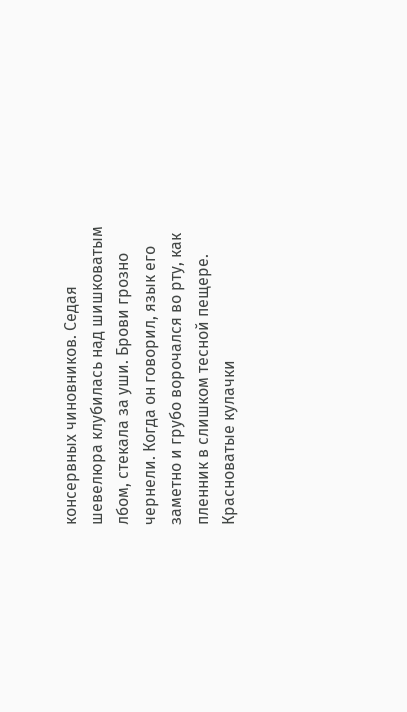консервных чиновников. Седая шевелюра клубилась над шишковатым лбом, стекала за уши. Брови грозно чернели. Когда он говорил, язык его заметно и грубо ворочался во рту, как пленник в слишком тесной пещере. Красноватые кулачки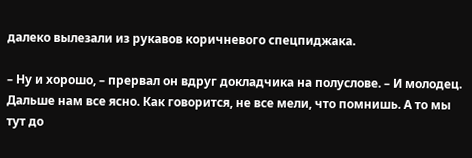далеко вылезали из рукавов коричневого спецпиджака.

– Ну и хорошо, – прервал он вдруг докладчика на полуслове. – И молодец. Дальше нам все ясно. Как говорится, не все мели, что помнишь. А то мы тут до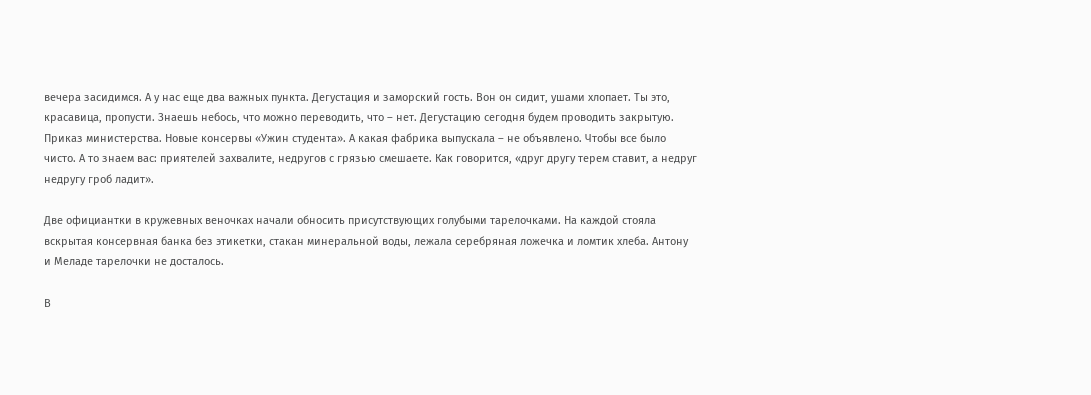вечера засидимся. А у нас еще два важных пункта. Дегустация и заморский гость. Вон он сидит, ушами хлопает. Ты это, красавица, пропусти. Знаешь небось, что можно переводить, что – нет. Дегустацию сегодня будем проводить закрытую. Приказ министерства. Новые консервы «Ужин студента». А какая фабрика выпускала – не объявлено. Чтобы все было чисто. А то знаем вас: приятелей захвалите, недругов с грязью смешаете. Как говорится, «друг другу терем ставит, а недруг недругу гроб ладит».

Две официантки в кружевных веночках начали обносить присутствующих голубыми тарелочками. На каждой стояла вскрытая консервная банка без этикетки, стакан минеральной воды, лежала серебряная ложечка и ломтик хлеба. Антону и Меладе тарелочки не досталось.

В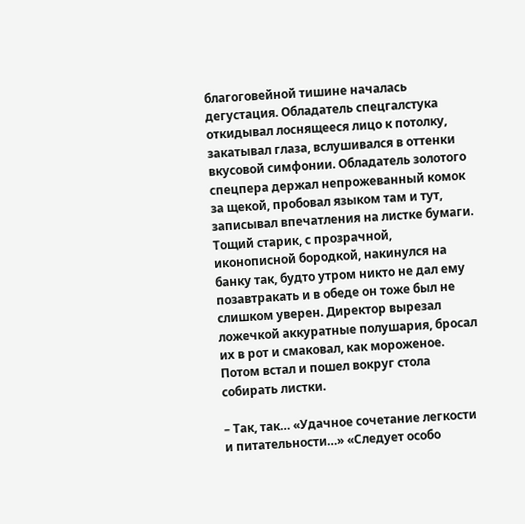благоговейной тишине началась дегустация. Обладатель спецгалстука откидывал лоснящееся лицо к потолку, закатывал глаза, вслушивался в оттенки вкусовой симфонии. Обладатель золотого спецпера держал непрожеванный комок за щекой, пробовал языком там и тут, записывал впечатления на листке бумаги. Тощий старик, с прозрачной, иконописной бородкой, накинулся на банку так, будто утром никто не дал ему позавтракать и в обеде он тоже был не слишком уверен. Директор вырезал ложечкой аккуратные полушария, бросал их в рот и смаковал, как мороженое. Потом встал и пошел вокруг стола собирать листки.

– Так, так… «Удачное сочетание легкости и питательности…» «Следует особо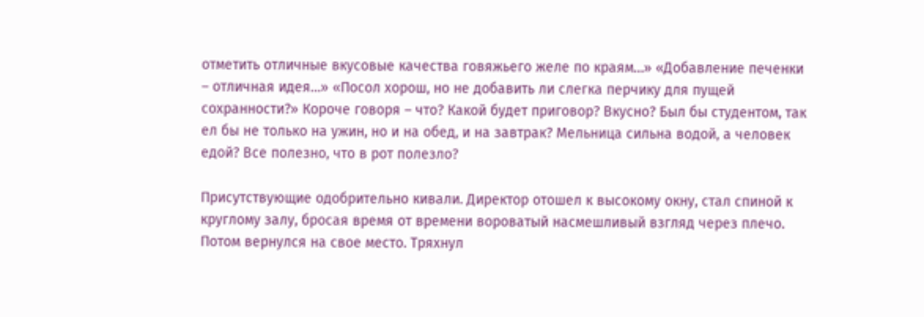отметить отличные вкусовые качества говяжьего желе по краям…» «Добавление печенки – отличная идея…» «Посол хорош, но не добавить ли слегка перчику для пущей сохранности?» Короче говоря – что? Какой будет приговор? Вкусно? Был бы студентом, так ел бы не только на ужин, но и на обед, и на завтрак? Мельница сильна водой, а человек едой? Все полезно, что в рот полезло?

Присутствующие одобрительно кивали. Директор отошел к высокому окну, стал спиной к круглому залу, бросая время от времени вороватый насмешливый взгляд через плечо. Потом вернулся на свое место. Тряхнул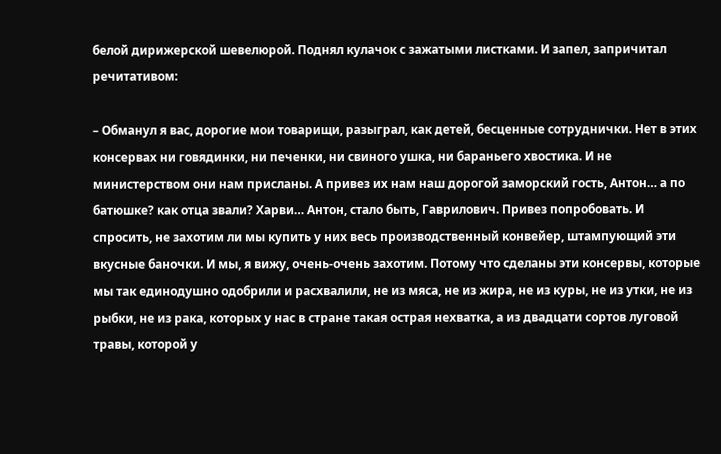белой дирижерской шевелюрой. Поднял кулачок с зажатыми листками. И запел, запричитал речитативом:

– Обманул я вас, дорогие мои товарищи, разыграл, как детей, бесценные сотруднички. Нет в этих консервах ни говядинки, ни печенки, ни свиного ушка, ни бараньего хвостика. И не министерством они нам присланы. А привез их нам наш дорогой заморский гость, Антон… а по батюшке? как отца звали? Харви… Антон, стало быть, Гаврилович. Привез попробовать. И спросить, не захотим ли мы купить у них весь производственный конвейер, штампующий эти вкусные баночки. И мы, я вижу, очень-очень захотим. Потому что сделаны эти консервы, которые мы так единодушно одобрили и расхвалили, не из мяса, не из жира, не из куры, не из утки, не из рыбки, не из рака, которых у нас в стране такая острая нехватка, а из двадцати сортов луговой травы, которой у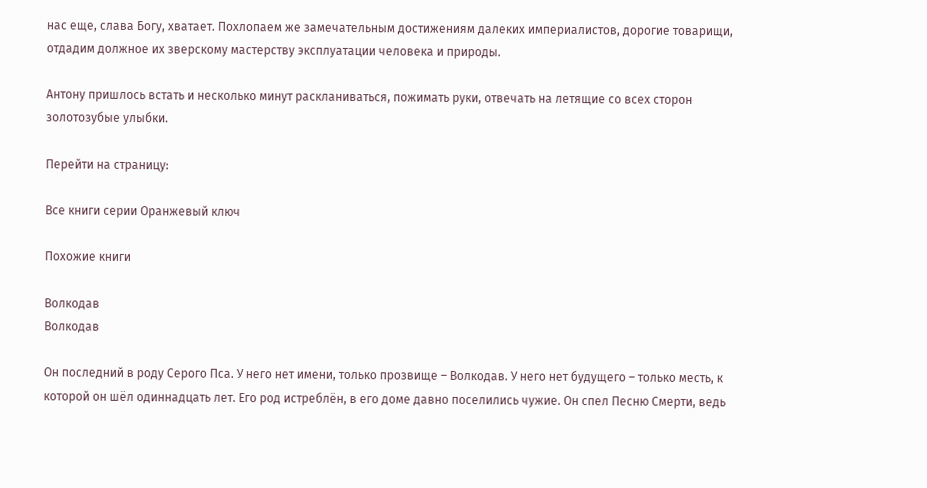нас еще, слава Богу, хватает. Похлопаем же замечательным достижениям далеких империалистов, дорогие товарищи, отдадим должное их зверскому мастерству эксплуатации человека и природы.

Антону пришлось встать и несколько минут раскланиваться, пожимать руки, отвечать на летящие со всех сторон золотозубые улыбки.

Перейти на страницу:

Все книги серии Оранжевый ключ

Похожие книги

Волкодав
Волкодав

Он последний в роду Серого Пса. У него нет имени, только прозвище – Волкодав. У него нет будущего – только месть, к которой он шёл одиннадцать лет. Его род истреблён, в его доме давно поселились чужие. Он спел Песню Смерти, ведь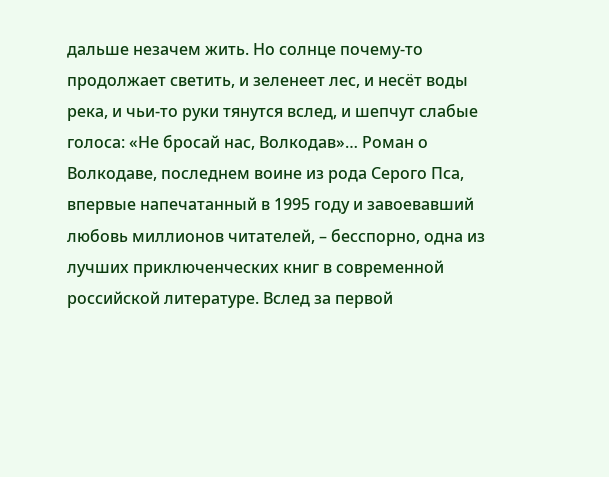дальше незачем жить. Но солнце почему-то продолжает светить, и зеленеет лес, и несёт воды река, и чьи-то руки тянутся вслед, и шепчут слабые голоса: «Не бросай нас, Волкодав»… Роман о Волкодаве, последнем воине из рода Серого Пса, впервые напечатанный в 1995 году и завоевавший любовь миллионов читателей, – бесспорно, одна из лучших приключенческих книг в современной российской литературе. Вслед за первой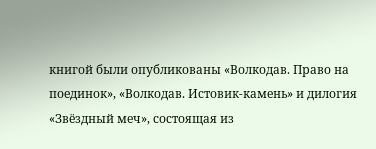книгой были опубликованы «Волкодав. Право на поединок», «Волкодав. Истовик-камень» и дилогия «Звёздный меч», состоящая из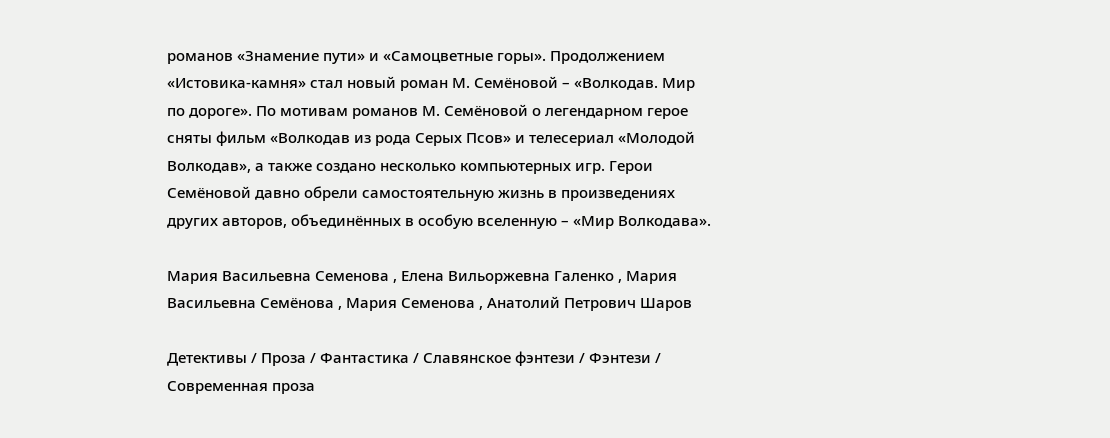романов «Знамение пути» и «Самоцветные горы». Продолжением «Истовика-камня» стал новый роман М. Семёновой – «Волкодав. Мир по дороге». По мотивам романов М. Семёновой о легендарном герое сняты фильм «Волкодав из рода Серых Псов» и телесериал «Молодой Волкодав», а также создано несколько компьютерных игр. Герои Семёновой давно обрели самостоятельную жизнь в произведениях других авторов, объединённых в особую вселенную – «Мир Волкодава».

Мария Васильевна Семенова , Елена Вильоржевна Галенко , Мария Васильевна Семёнова , Мария Семенова , Анатолий Петрович Шаров

Детективы / Проза / Фантастика / Славянское фэнтези / Фэнтези / Современная проза